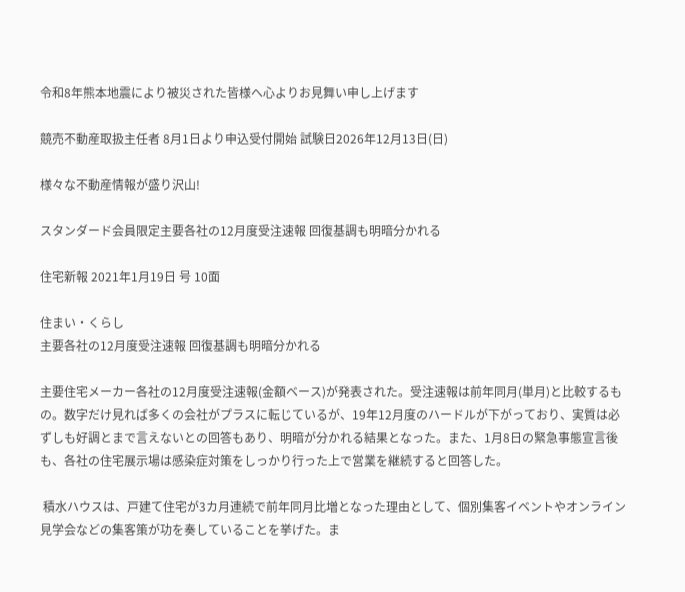令和8年熊本地震により被災された皆様へ心よりお見舞い申し上げます

競売不動産取扱主任者 8月1日より申込受付開始 試験日2026年12月13日(日)

様々な不動産情報が盛り沢山!

スタンダード会員限定主要各社の12月度受注速報 回復基調も明暗分かれる

住宅新報 2021年1月19日 号 10面

住まい・くらし
主要各社の12月度受注速報 回復基調も明暗分かれる

主要住宅メーカー各社の12月度受注速報(金額ベース)が発表された。受注速報は前年同月(単月)と比較するもの。数字だけ見れば多くの会社がプラスに転じているが、19年12月度のハードルが下がっており、実質は必ずしも好調とまで言えないとの回答もあり、明暗が分かれる結果となった。また、1月8日の緊急事態宣言後も、各社の住宅展示場は感染症対策をしっかり行った上で営業を継続すると回答した。

 積水ハウスは、戸建て住宅が3カ月連続で前年同月比増となった理由として、個別集客イベントやオンライン見学会などの集客策が功を奏していることを挙げた。ま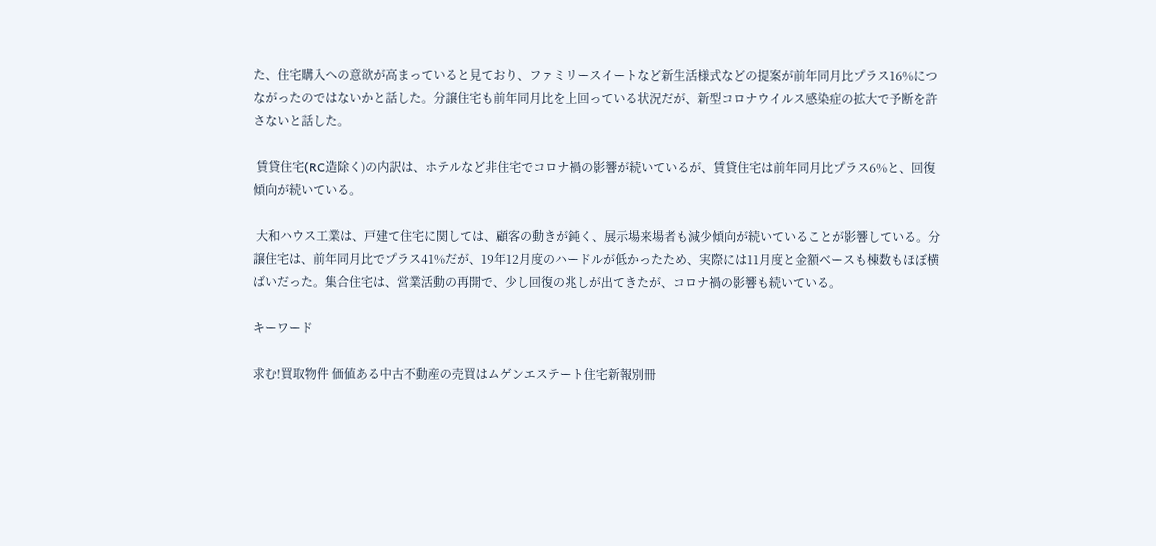た、住宅購入への意欲が高まっていると見ており、ファミリースイートなど新生活様式などの提案が前年同月比プラス16%につながったのではないかと話した。分譲住宅も前年同月比を上回っている状況だが、新型コロナウイルス感染症の拡大で予断を許さないと話した。

 賃貸住宅(RC造除く)の内訳は、ホテルなど非住宅でコロナ禍の影響が続いているが、賃貸住宅は前年同月比プラス6%と、回復傾向が続いている。

 大和ハウス工業は、戸建て住宅に関しては、顧客の動きが鈍く、展示場来場者も減少傾向が続いていることが影響している。分譲住宅は、前年同月比でプラス41%だが、19年12月度のハードルが低かったため、実際には11月度と金額ベースも棟数もほぼ横ばいだった。集合住宅は、営業活動の再開で、少し回復の兆しが出てきたが、コロナ禍の影響も続いている。

キーワード

求む!買取物件 価値ある中古不動産の売買はムゲンエステート住宅新報別冊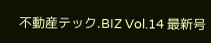不動産テック.BIZ Vol.14 最新号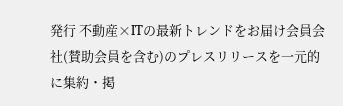発行 不動産×ITの最新トレンドをお届け会員会社(賛助会員を含む)のプレスリリースを一元的に集約・掲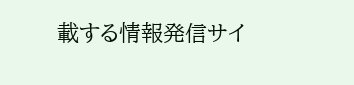載する情報発信サイ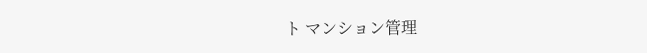ト マンション管理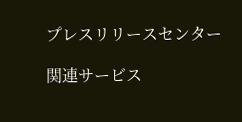プレスリリースセンター

関連サービス